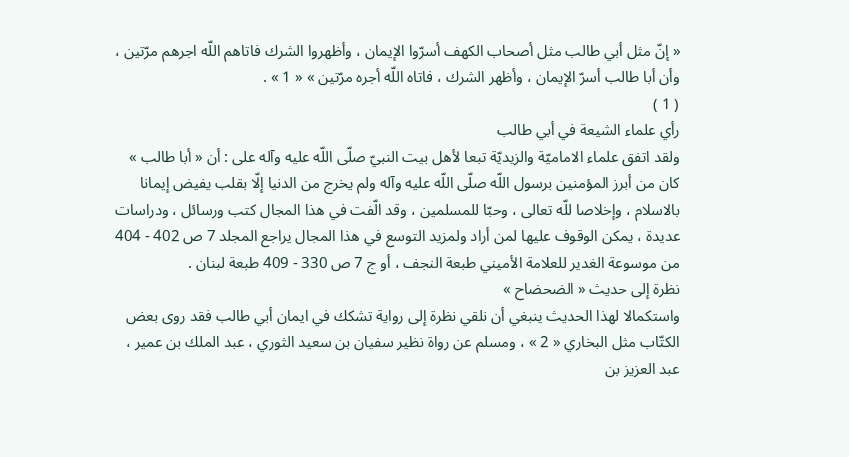« إنّ مثل أبي طالب مثل أصحاب الكهف أسرّوا الإيمان ، وأظهروا الشرك فاتاهم اللّه اجرهم مرّتين ، وأن أبا طالب أسرّ الإيمان ، وأظهر الشرك ، فاتاه اللّه أجره مرّتين » « 1 » .
( 1 )
رأي علماء الشيعة في أبي طالب
ولقد اتفق علماء الاماميّة والزيديّة تبعا لأهل بيت النبيّ صلّى اللّه عليه وآله على : أن « أبا طالب » كان من أبرز المؤمنين برسول اللّه صلّى اللّه عليه وآله ولم يخرج من الدنيا إلّا بقلب يفيض إيمانا بالاسلام ، وإخلاصا للّه تعالى ، وحبّا للمسلمين ، وقد الّفت في هذا المجال كتب ورسائل ، ودراسات عديدة ، يمكن الوقوف عليها لمن أراد ولمزيد التوسع في هذا المجال يراجع المجلد 7 ص 402 - 404 من موسوعة الغدير للعلامة الأميني طبعة النجف ، أو ج 7 ص 330 - 409 طبعة لبنان .
نظرة إلى حديث « الضحضاح »
واستكمالا لهذا الحديث ينبغي أن نلقي نظرة إلى رواية تشكك في ايمان أبي طالب فقد روى بعض الكتّاب مثل البخاري « 2 » ، ومسلم عن رواة نظير سفيان بن سعيد الثوري ، عبد الملك بن عمير ، عبد العزيز بن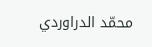محمّد الدراوردي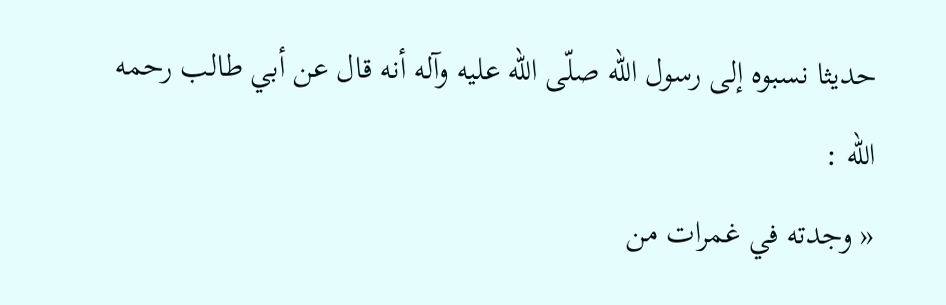حديثا نسبوه إلى رسول اللّه صلّى اللّه عليه وآله أنه قال عن أبي طالب رحمه اللّه :
« وجدته في غمرات من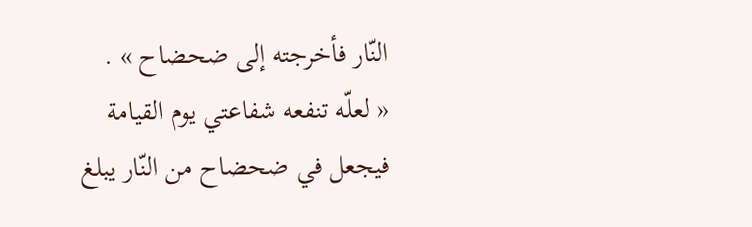النّار فأخرجته إلى ضحضاح » .
« لعلّه تنفعه شفاعتي يوم القيامة فيجعل في ضحضاح من النّار يبلغ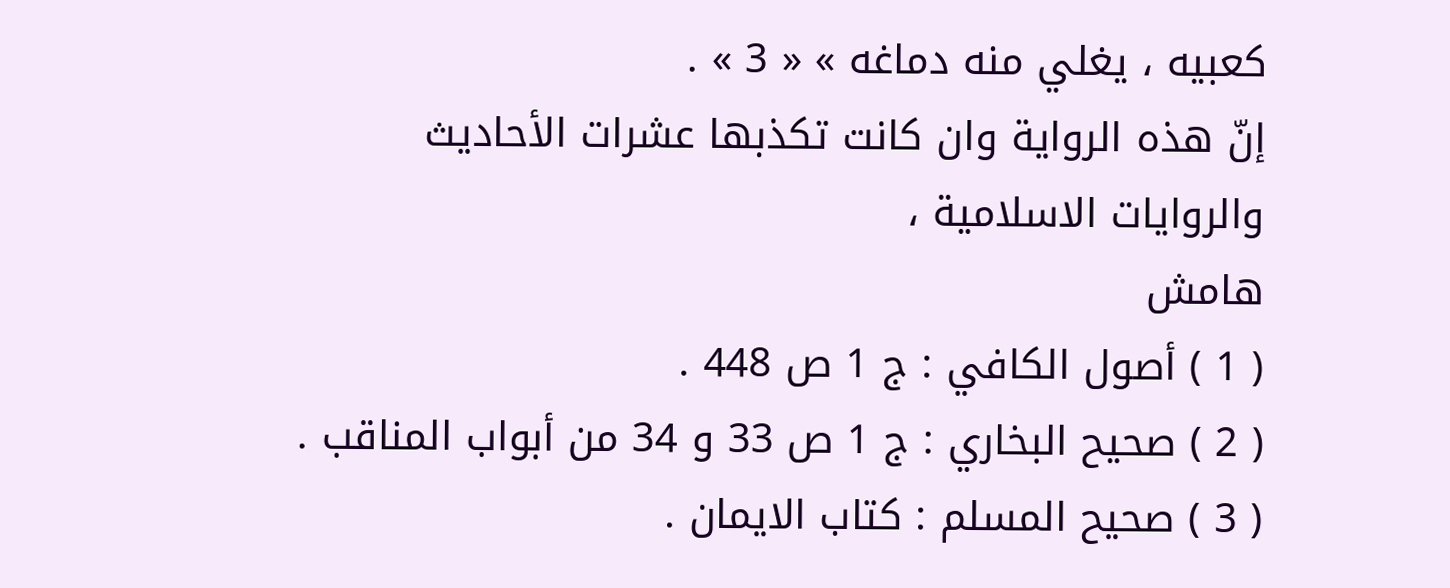كعبيه ، يغلي منه دماغه » « 3 » .
إنّ هذه الرواية وان كانت تكذبها عشرات الأحاديث والروايات الاسلامية ،
هامش
( 1 ) أصول الكافي : ج 1 ص 448 .
( 2 ) صحيح البخاري : ج 1 ص 33 و 34 من أبواب المناقب .
( 3 ) صحيح المسلم : كتاب الايمان .